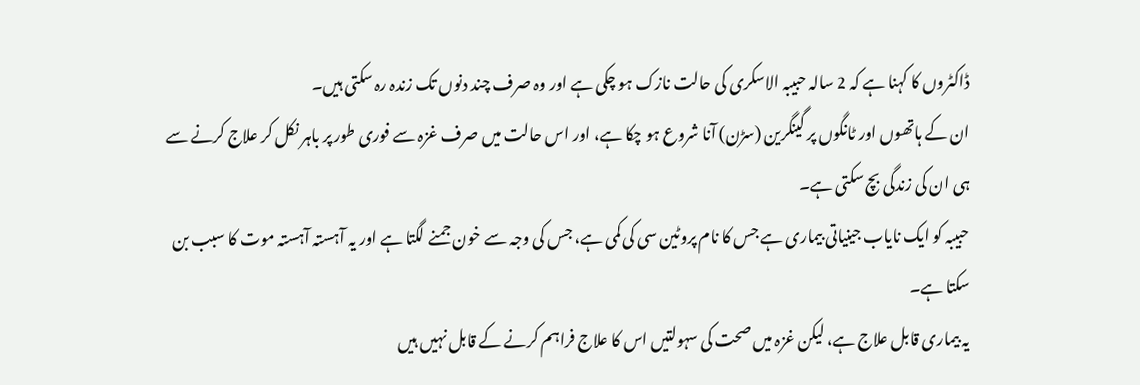ڈاکٹروں کا کہنا ہے کہ 2 سالہ حبیبہ الاسکری کی حالت نازک ہو چکی ہے اور وہ صرف چند دنوں تک زندہ رہ سکتی ہیں۔
ان کے ہاتھوں اور ٹانگوں پر گینگرین (سڑن) آنا شروع ہو چکا ہے، اور اس حالت میں صرف غزہ سے فوری طور پر باہر نکل کر علاج کرنے سے ہی ان کی زندگی بچ سکتی ہے۔
حبیبہ کو ایک نایاب جینیاتی بیماری ہے جس کا نام پروٹین سی کی کمی ہے، جس کی وجہ سے خون جمنے لگتا ہے اور یہ آہستہ آہستہ موت کا سبب بن سکتا ہے۔
یہ بیماری قابل علاج ہے، لیکن غزہ میں صحت کی سہولتیں اس کا علاج فراہم کرنے کے قابل نہیں ہیں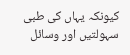کیونکہ یہاں کی طبی سہولتیں اور وسائل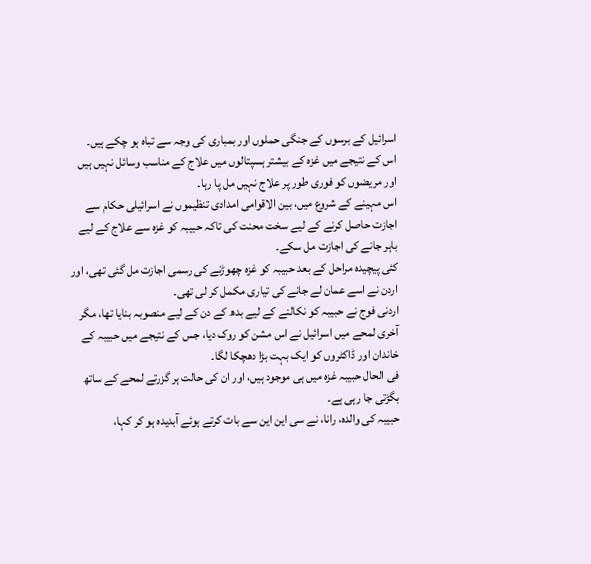اسرائیل کے برسوں کے جنگی حملوں اور بمباری کی وجہ سے تباہ ہو چکے ہیں۔
اس کے نتیجے میں غزہ کے بیشتر ہسپتالوں میں علاج کے مناسب وسائل نہیں ہیں اور مریضوں کو فوری طور پر علاج نہیں مل پا رہا۔
اس مہینے کے شروع میں، بین الاقوامی امدادی تنظیموں نے اسرائیلی حکام سے اجازت حاصل کرنے کے لیے سخت محنت کی تاکہ حبیبہ کو غزہ سے علاج کے لیے باہر جانے کی اجازت مل سکے۔
کئی پیچیدہ مراحل کے بعد حبیبہ کو غزہ چھوڑنے کی رسمی اجازت مل گئی تھی، اور اردن نے اسے عمان لے جانے کی تیاری مکمل کر لی تھی۔
اردنی فوج نے حبیبہ کو نکالنے کے لیے بدھ کے دن کے لیے منصوبہ بنایا تھا، مگر آخری لمحے میں اسرائیل نے اس مشن کو روک دیا، جس کے نتیجے میں حبیبہ کے خاندان اور ڈاکٹروں کو ایک بہت بڑا دھچکا لگا۔
فی الحال حبیبہ غزہ میں ہی موجود ہیں، اور ان کی حالت ہر گزرتے لمحے کے ساتھ بگڑتی جا رہی ہے۔
حبیبہ کی والدہ، رانا، نے سی این این سے بات کرتے ہوئے آبدیدہ ہو کر کہا،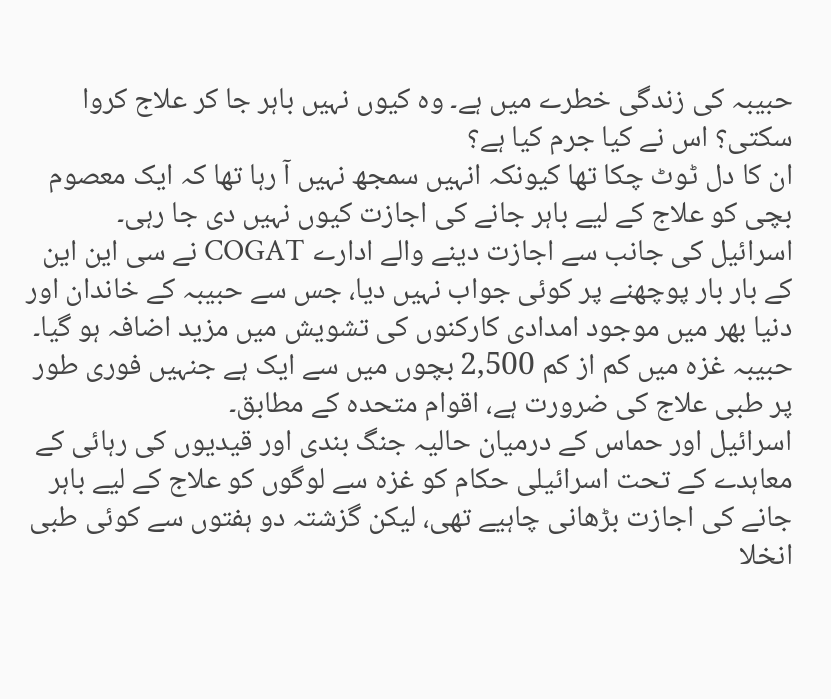حبیبہ کی زندگی خطرے میں ہے۔ وہ کیوں نہیں باہر جا کر علاج کروا سکتی؟ اس نے کیا جرم کیا ہے؟
ان کا دل ٹوٹ چکا تھا کیونکہ انہیں سمجھ نہیں آ رہا تھا کہ ایک معصوم بچی کو علاج کے لیے باہر جانے کی اجازت کیوں نہیں دی جا رہی۔
اسرائیل کی جانب سے اجازت دینے والے ادارے COGAT نے سی این این کے بار بار پوچھنے پر کوئی جواب نہیں دیا، جس سے حبیبہ کے خاندان اور دنیا بھر میں موجود امدادی کارکنوں کی تشویش میں مزید اضافہ ہو گیا۔
حبیبہ غزہ میں کم از کم 2,500 بچوں میں سے ایک ہے جنہیں فوری طور پر طبی علاج کی ضرورت ہے، اقوام متحدہ کے مطابق۔
اسرائیل اور حماس کے درمیان حالیہ جنگ بندی اور قیدیوں کی رہائی کے معاہدے کے تحت اسرائیلی حکام کو غزہ سے لوگوں کو علاج کے لیے باہر جانے کی اجازت بڑھانی چاہیے تھی، لیکن گزشتہ دو ہفتوں سے کوئی طبی انخلا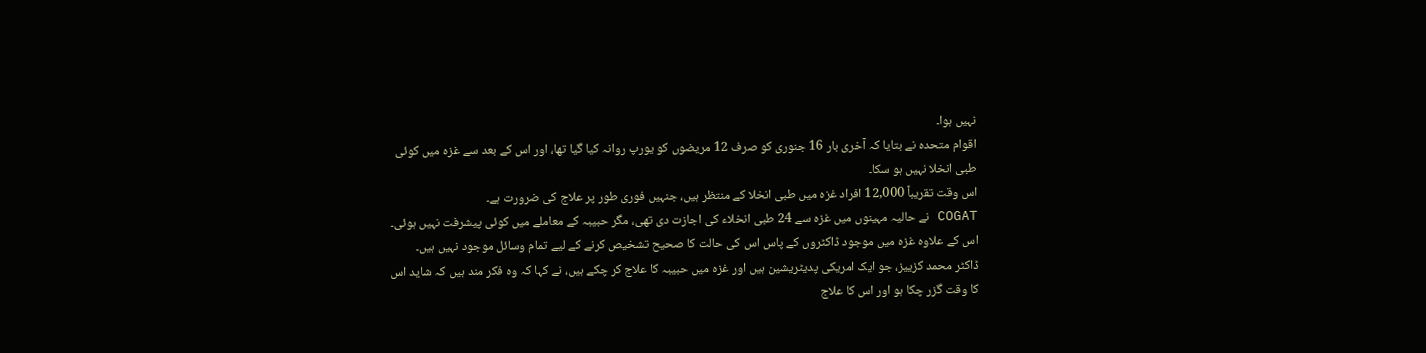نہیں ہوا۔
اقوام متحدہ نے بتایا کہ آخری بار 16 جنوری کو صرف 12 مریضوں کو یورپ روانہ کیا گیا تھا، اور اس کے بعد سے غزہ میں کوئی طبی انخلا نہیں ہو سکا۔
اس وقت تقریباً 12,000 افراد غزہ میں طبی انخلا کے منتظر ہیں، جنہیں فوری طور پر علاج کی ضرورت ہے۔
COGAT نے حالیہ مہینوں میں غزہ سے 24 طبی انخلاء کی اجازت دی تھی، مگر حبیبہ کے معاملے میں کوئی پیشرفت نہیں ہوئی۔
اس کے علاوہ غزہ میں موجود ڈاکٹروں کے پاس اس کی حالت کا صحیح تشخیص کرنے کے لیے تمام وسائل موجود نہیں ہیں۔
ڈاکٹر محمد کزییز، جو ایک امریکی پدیٹریشین ہیں اور غزہ میں حبیبہ کا علاج کر چکے ہیں، نے کہا کہ وہ فکر مند ہیں کہ شاید اس کا وقت گزر چکا ہو اور اس کا علاج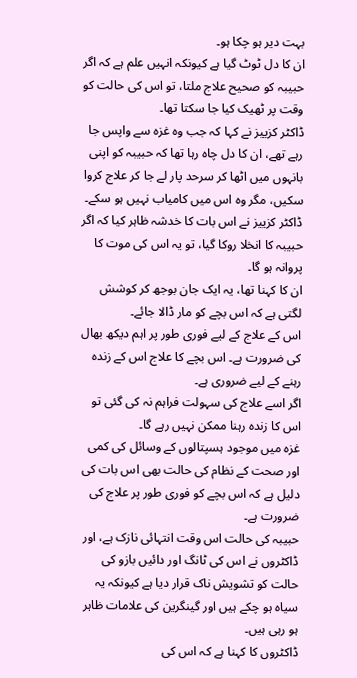بہت دیر ہو چکا ہو۔
ان کا دل ٹوٹ گیا ہے کیونکہ انہیں علم ہے کہ اگر حبیبہ کو صحیح علاج ملتا، تو اس کی حالت کو وقت پر ٹھیک کیا جا سکتا تھا۔
ڈاکٹر کزییز نے کہا کہ جب وہ غزہ سے واپس جا رہے تھے، ان کا دل چاہ رہا تھا کہ حبیبہ کو اپنی بانہوں میں اٹھا کر سرحد پار لے جا کر علاج کروا سکیں، مگر وہ اس میں کامیاب نہیں ہو سکے۔
ڈاکٹر کزییز نے اس بات کا خدشہ ظاہر کیا کہ اگر حبیبہ کا انخلا روکا گیا، تو یہ اس کی موت کا پروانہ ہو گا۔
ان کا کہنا تھا، یہ ایک جان بوجھ کر کوشش لگتی ہے کہ اس بچے کو مار ڈالا جائے۔
اس کے علاج کے لیے فوری طور پر اہم دیکھ بھال کی ضرورت ہے۔ اس بچے کا علاج اس کے زندہ رہنے کے لیے ضروری ہے۔
اگر اسے علاج کی سہولت فراہم نہ کی گئی تو اس کا زندہ رہنا ممکن نہیں رہے گا۔
غزہ میں موجود ہسپتالوں کے وسائل کی کمی اور صحت کے نظام کی حالت بھی اس بات کی دلیل ہے کہ اس بچے کو فوری طور پر علاج کی ضرورت ہے۔
حبیبہ کی حالت اس وقت انتہائی نازک ہے، اور ڈاکٹروں نے اس کی ٹانگ اور دائیں بازو کی حالت کو تشویش ناک قرار دیا ہے کیونکہ یہ سیاہ ہو چکے ہیں اور گینگرین کی علامات ظاہر ہو رہی ہیں۔
ڈاکٹروں کا کہنا ہے کہ اس کی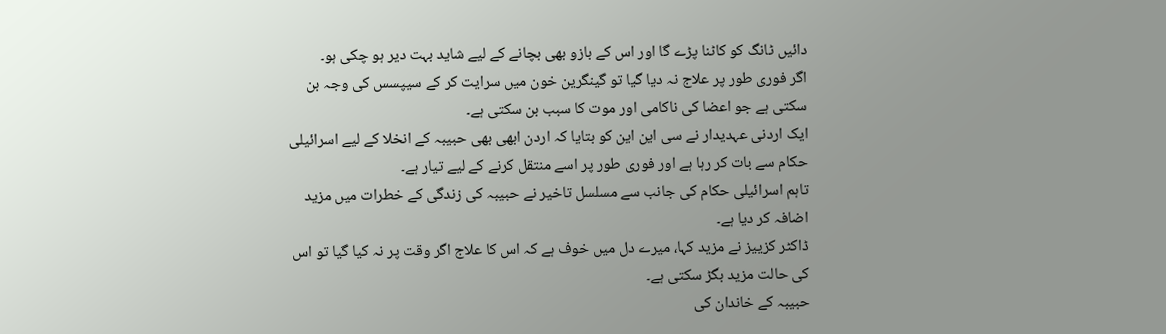دائیں ٹانگ کو کاٹنا پڑے گا اور اس کے بازو بھی بچانے کے لیے شاید بہت دیر ہو چکی ہو۔
اگر فوری طور پر علاج نہ دیا گیا تو گینگرین خون میں سرایت کر کے سیپسس کی وجہ بن سکتی ہے جو اعضا کی ناکامی اور موت کا سبب بن سکتی ہے۔
ایک اردنی عہدیدار نے سی این این کو بتایا کہ اردن ابھی بھی حبیبہ کے انخلا کے لیے اسرائیلی حکام سے بات کر رہا ہے اور فوری طور پر اسے منتقل کرنے کے لیے تیار ہے۔
تاہم اسرائیلی حکام کی جانب سے مسلسل تاخیر نے حبیبہ کی زندگی کے خطرات میں مزید اضافہ کر دیا ہے۔
ڈاکٹر کزییز نے مزید کہا، میرے دل میں خوف ہے کہ اس کا علاج اگر وقت پر نہ کیا گیا تو اس کی حالت مزید بگڑ سکتی ہے۔
حبیبہ کے خاندان کی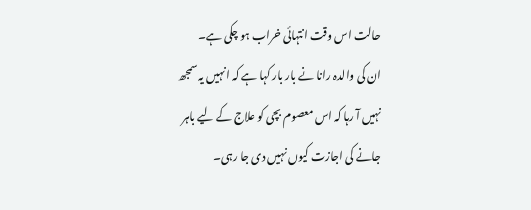حالت اس وقت انتہائی خراب ہو چکی ہے۔
ان کی والدہ رانا نے بار بار کہا ہے کہ انہیں یہ سمجھ نہیں آ رہا کہ اس معصوم بچی کو علاج کے لیے باہر جانے کی اجازت کیوں نہیں دی جا رہی۔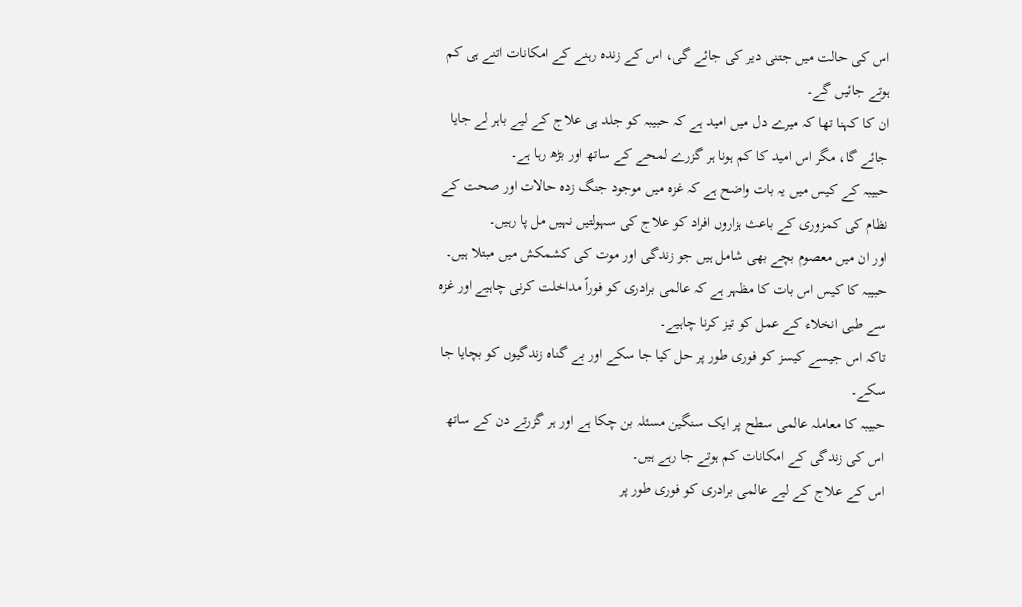اس کی حالت میں جتنی دیر کی جائے گی، اس کے زندہ رہنے کے امکانات اتنے ہی کم ہوتے جائیں گے۔
ان کا کہنا تھا کہ میرے دل میں امید ہے کہ حبیبہ کو جلد ہی علاج کے لیے باہر لے جایا جائے گا، مگر اس امید کا کم ہونا ہر گزرے لمحے کے ساتھ اور بڑھ رہا ہے۔
حبیبہ کے کیس میں یہ بات واضح ہے کہ غزہ میں موجود جنگ زدہ حالات اور صحت کے نظام کی کمزوری کے باعث ہزاروں افراد کو علاج کی سہولتیں نہیں مل پا رہیں۔
اور ان میں معصوم بچے بھی شامل ہیں جو زندگی اور موت کی کشمکش میں مبتلا ہیں۔
حبیبہ کا کیس اس بات کا مظہر ہے کہ عالمی برادری کو فوراً مداخلت کرنی چاہیے اور غزہ سے طبی انخلاء کے عمل کو تیز کرنا چاہیے۔
تاکہ اس جیسے کیسز کو فوری طور پر حل کیا جا سکے اور بے گناہ زندگیوں کو بچایا جا سکے۔
حبیبہ کا معاملہ عالمی سطح پر ایک سنگین مسئلہ بن چکا ہے اور ہر گزرتے دن کے ساتھ اس کی زندگی کے امکانات کم ہوتے جا رہے ہیں۔
اس کے علاج کے لیے عالمی برادری کو فوری طور پر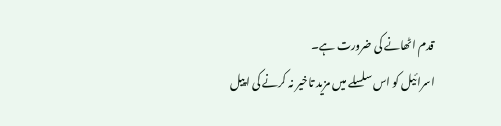قدم اٹھانے کی ضرورت ہے۔
اسرائیل کو اس سلسلے میں مزید تاخیر نہ کرنے کی اپیل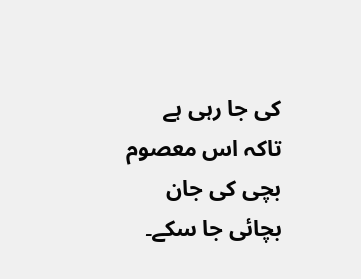کی جا رہی ہے تاکہ اس معصوم بچی کی جان بچائی جا سکے۔